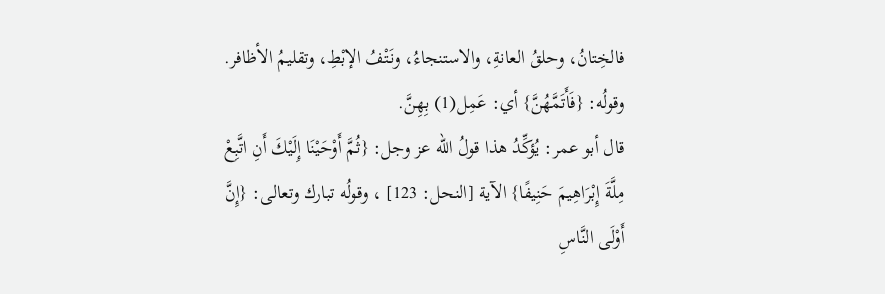فالخِتانُ، وحلقُ العانةِ، والاستنجاءُ، ونَتْفُ الإبْطِ، وتقليمُ الأظافر. وقولُه: {فَأَتَمَّهُنَّ} أي: عَمِل(1) بِهِنَّ.
قال أبو عمر: يُؤكِّدُ هذا قولُ الله عز وجل: {ثُمَّ أَوْحَيْنَا إِلَيْكَ أَنِ اتَّبِعْ مِلَّةَ إِبْرَاهِيمَ حَنِيفًا} الآية [النحل: 123] ، وقولُه تبارك وتعالى: {إِنَّ أَوْلَى النَّاسِ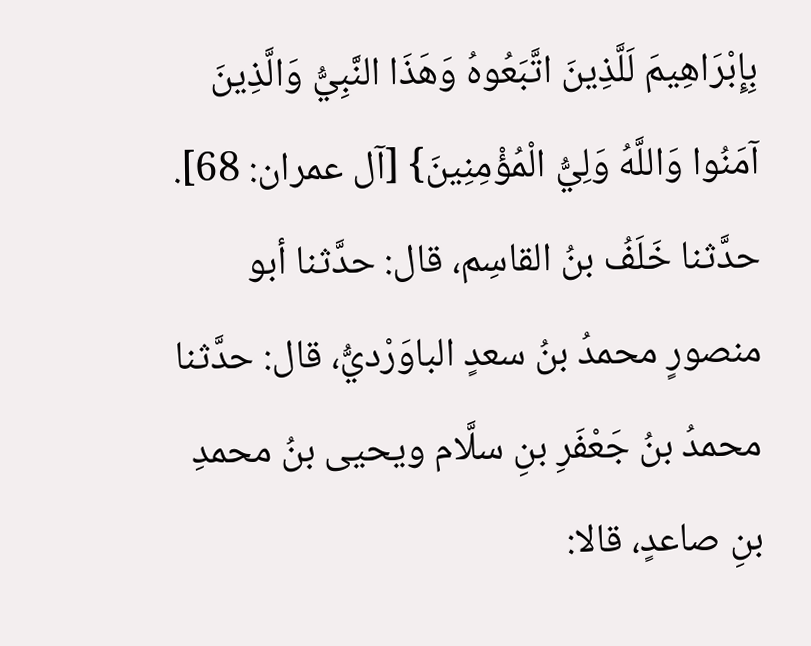بِإِبْرَاهِيمَ لَلَّذِينَ اتَّبَعُوهُ وَهَذَا النَّبِيُّ وَالَّذِينَ آمَنُوا وَاللَّهُ وَلِيُّ الْمُؤْمِنِينَ} [آل عمران: 68].
حدَّثنا خَلَفُ بنُ القاسِم، قال: حدَّثنا أبو منصورٍ محمدُ بنُ سعدٍ الباوَرْديُّ، قال: حدَّثنا محمدُ بنُ جَعْفَرِ بنِ سلَّام ويحيى بنُ محمدِ بنِ صاعدٍ، قالا: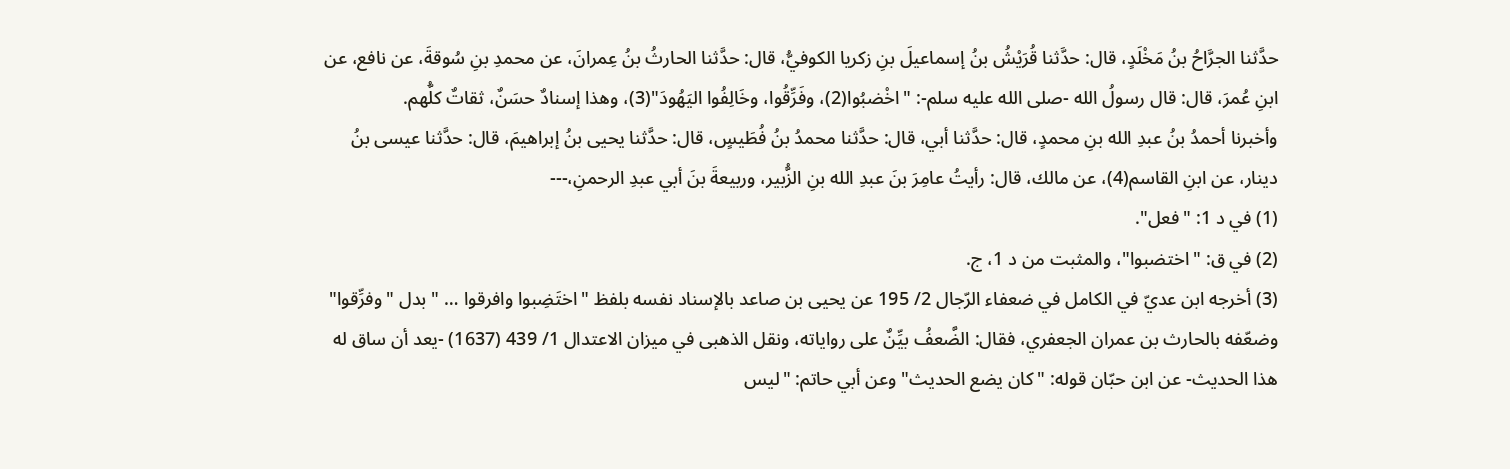حدَّثنا الجرَّاحُ بنُ مَخْلَدٍ، قال: حدَّثنا قُرَيْشُ بنُ إسماعيلَ بنِ زكريا الكوفيُّ، قال: حدَّثنا الحارثُ بنُ عِمرانَ، عن محمدِ بنِ سُوقةَ، عن نافع، عن ابنِ عُمرَ، قال: قال رسولُ الله -صلى الله عليه سلم-: "اخْضبُوا(2)، وفَرِّقُوا، وخَالِفُوا اليَهُودَ"(3)، وهذا إسنادٌ حسَنٌ، ثقاتٌ كلُّهم.
وأخبرنا أحمدُ بنُ عبدِ الله بنِ محمدٍ، قال: حدَّثنا أبي، قال: حدَّثنا محمدُ بنُ فُطَيسٍ، قال: حدَّثنا يحيى بنُ إبراهيمَ، قال: حدَّثنا عيسى بنُ دينار، عن ابنِ القاسم(4)، عن مالك، قال: رأيتُ عامِرَ بنَ عبدِ الله بنِ الزُّبير، وربيعةَ بنَ أبي عبدِ الرحمنِ،---
(1) في د 1: "فعل".
(2) في ق: "اختضبوا"، والمثبت من د 1، ج.
(3) أخرجه ابن عديّ في الكامل في ضعفاء الرّجال 2/ 195 عن يحيى بن صاعد بالإسناد نفسه بلفظ "اختَضِبوا وافرقوا … " بدل "وفرِّقوا" وضعّفه بالحارث بن عمران الجعفري، فقال: الضَّعفُ بيِّنٌ على رواياته، ونقل الذهبى في ميزان الاعتدال 1/ 439 (1637) -يعد أن ساق له هذا الحديث- عن ابن حبّان قوله: "كان يضع الحديث" وعن أبي حاتم: "ليس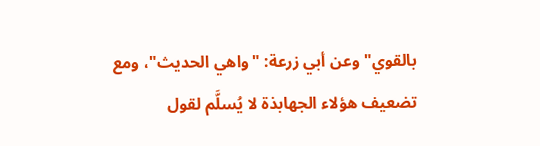بالقوي" وعن أبي زرعة: "واهي الحديث"، ومع تضعيف هؤلاء الجهابذة لا يُسلَّم لقول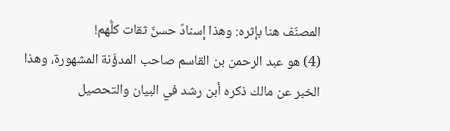المصنّف هنا بإثره: وهذا إسنادٌ حسنٌ ثقات كلُّهم!
(4) هو عبد الرحمن بن القاسم صاحب المدؤَنة المشهورة، وهذا الخبر عن مالك ذكره أبن رشد في البيان والتحصيل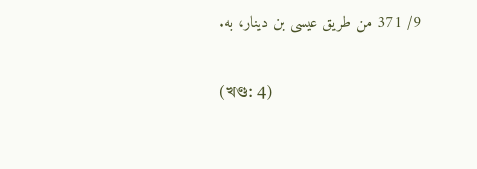9/ 371 من طريق عيسى بن دينار، به.

(খণ্ড: 4)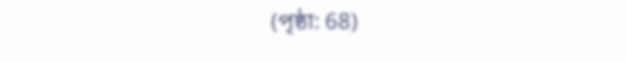(পৃষ্ঠা: 68)